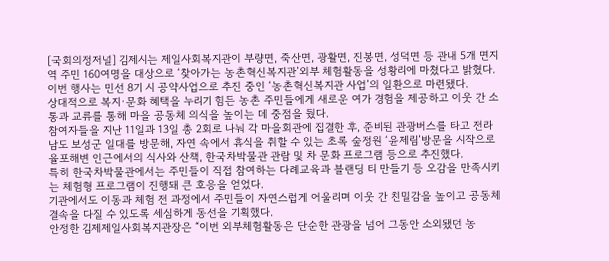[국회의정저널] 김제시는 제일사회복지관이 부량면, 죽산면, 광활면, 진봉면, 성덕면 등 관내 5개 면지역 주민 160여명을 대상으로 ‘찾아가는 농촌혁신복지관’외부 체험활동을 성황리에 마쳤다고 밝혔다.
이번 행사는 민선 8기 시 공약사업으로 추진 중인 ‘농촌혁신복지관 사업’의 일환으로 마련됐다.
상대적으로 복지·문화 혜택을 누리기 힘든 농촌 주민들에게 새로운 여가 경험을 제공하고 이웃 간 소통과 교류를 통해 마을 공동체 의식을 높이는 데 중점을 뒀다.
참여자들을 지난 11일과 13일 총 2회로 나눠 각 마을회관에 집결한 후, 준비된 관광버스를 타고 전라남도 보성군 일대를 방문해, 자연 속에서 휴식을 취할 수 있는 초록 숲정원 ‘윤제림’방문을 시작으로 율포해변 인근에서의 식사와 산책, 한국차박물관 관람 및 차 문화 프로그램 등으로 추진했다.
특히 한국차박물관에서는 주민들이 직접 참여하는 다례교육과 블랜딩 티 만들기 등 오감을 만족시키는 체험형 프로그램이 진행돼 큰 호응을 얻었다.
기관에서도 이동과 체험 전 과정에서 주민들이 자연스럽게 어울리며 이웃 간 친밀감을 높이고 공동체 결속을 다질 수 있도록 세심하게 동선을 기획했다.
안정한 김제제일사회복지관장은 “이번 외부체험활동은 단순한 관광을 넘어 그동안 소외됐던 농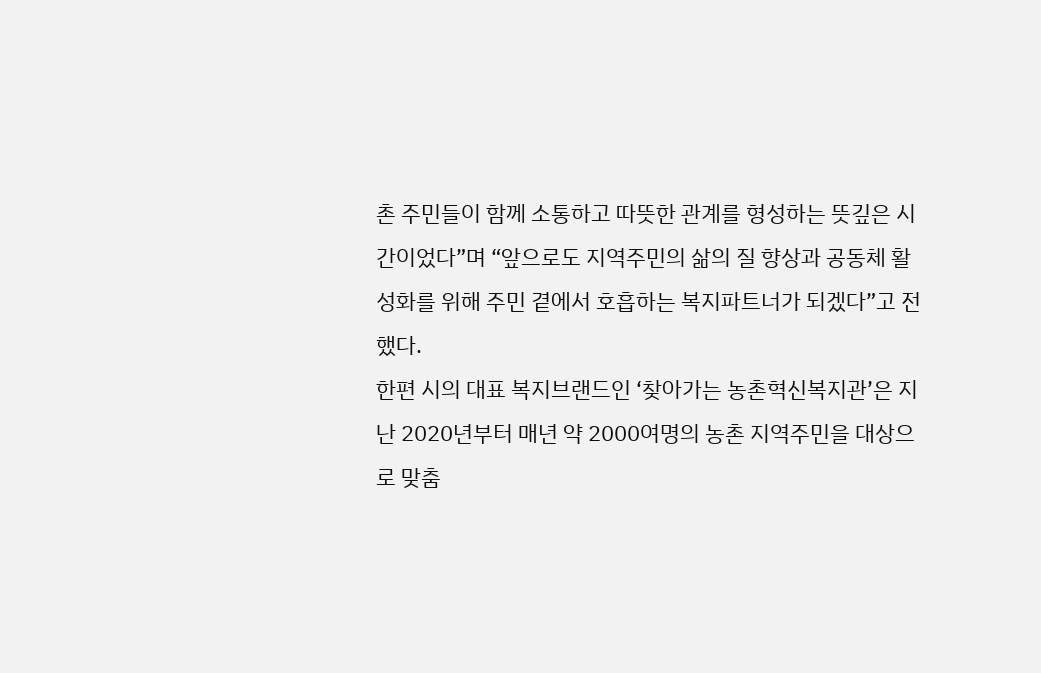촌 주민들이 함께 소통하고 따뜻한 관계를 형성하는 뜻깊은 시간이었다”며 “앞으로도 지역주민의 삶의 질 향상과 공동체 활성화를 위해 주민 곁에서 호흡하는 복지파트너가 되겠다”고 전했다.
한편 시의 대표 복지브랜드인 ‘찾아가는 농촌혁신복지관’은 지난 2020년부터 매년 약 2000여명의 농촌 지역주민을 대상으로 맞춤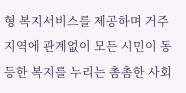형 복지서비스를 제공하며 거주 지역에 관계없이 모든 시민이 동등한 복지를 누리는 촘촘한 사회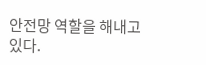안전망 역할을 해내고 있다.